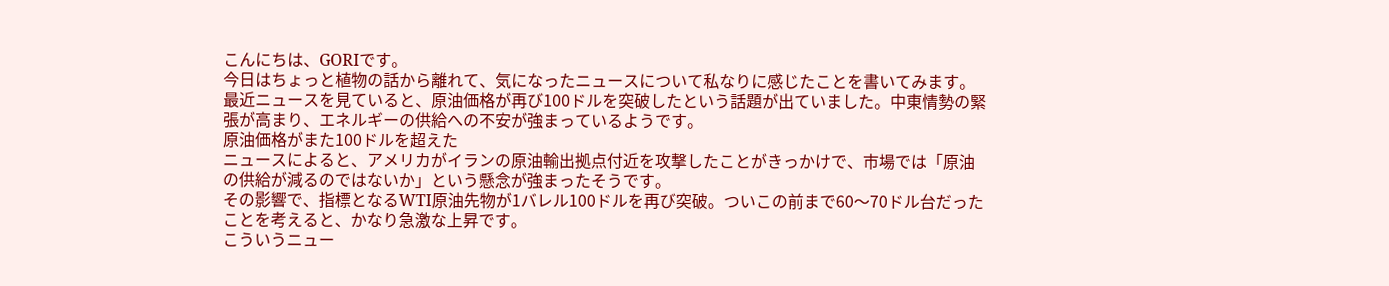こんにちは、GORIです。
今日はちょっと植物の話から離れて、気になったニュースについて私なりに感じたことを書いてみます。最近ニュースを見ていると、原油価格が再び100ドルを突破したという話題が出ていました。中東情勢の緊張が高まり、エネルギーの供給への不安が強まっているようです。
原油価格がまた100ドルを超えた
ニュースによると、アメリカがイランの原油輸出拠点付近を攻撃したことがきっかけで、市場では「原油の供給が減るのではないか」という懸念が強まったそうです。
その影響で、指標となるWTI原油先物が1バレル100ドルを再び突破。ついこの前まで60〜70ドル台だったことを考えると、かなり急激な上昇です。
こういうニュー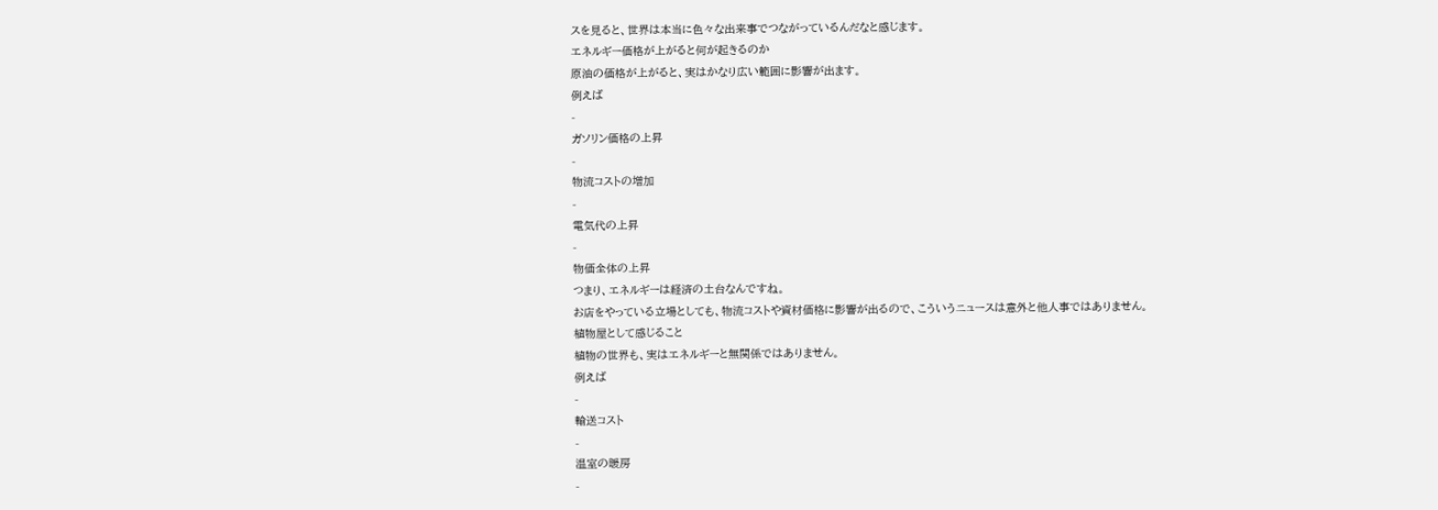スを見ると、世界は本当に色々な出来事でつながっているんだなと感じます。
エネルギー価格が上がると何が起きるのか
原油の価格が上がると、実はかなり広い範囲に影響が出ます。
例えば
-
ガソリン価格の上昇
-
物流コストの増加
-
電気代の上昇
-
物価全体の上昇
つまり、エネルギーは経済の土台なんですね。
お店をやっている立場としても、物流コストや資材価格に影響が出るので、こういうニュースは意外と他人事ではありません。
植物屋として感じること
植物の世界も、実はエネルギーと無関係ではありません。
例えば
-
輸送コスト
-
温室の暖房
-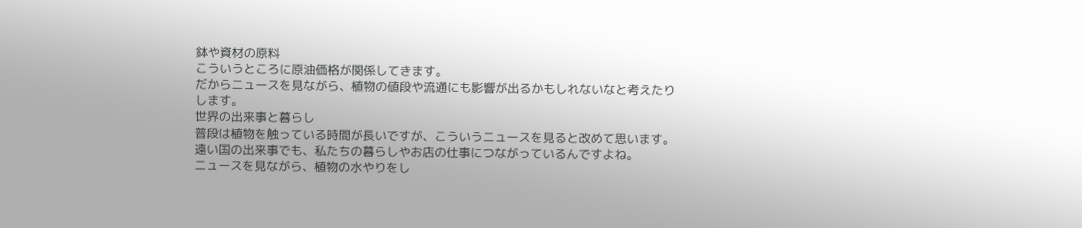鉢や資材の原料
こういうところに原油価格が関係してきます。
だからニュースを見ながら、植物の値段や流通にも影響が出るかもしれないなと考えたりします。
世界の出来事と暮らし
普段は植物を触っている時間が長いですが、こういうニュースを見ると改めて思います。
遠い国の出来事でも、私たちの暮らしやお店の仕事につながっているんですよね。
ニュースを見ながら、植物の水やりをし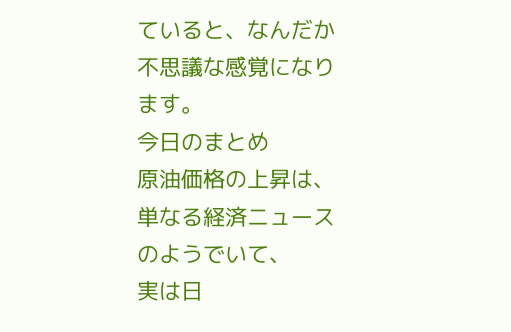ていると、なんだか不思議な感覚になります。
今日のまとめ
原油価格の上昇は、単なる経済ニュースのようでいて、
実は日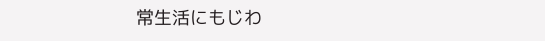常生活にもじわ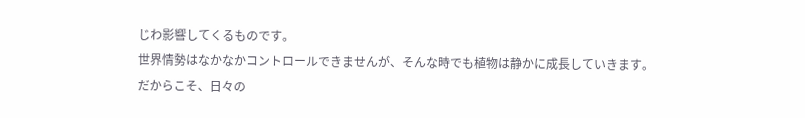じわ影響してくるものです。
世界情勢はなかなかコントロールできませんが、そんな時でも植物は静かに成長していきます。
だからこそ、日々の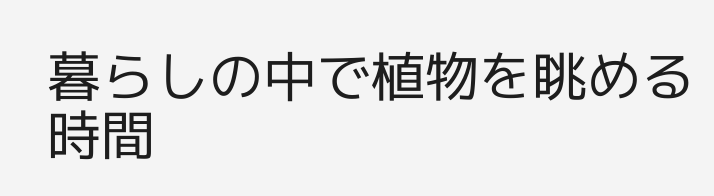暮らしの中で植物を眺める時間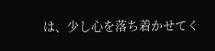は、少し心を落ち着かせてく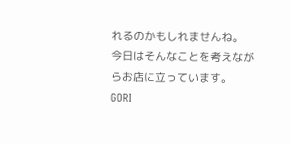れるのかもしれませんね。
今日はそんなことを考えながらお店に立っています。
GORI